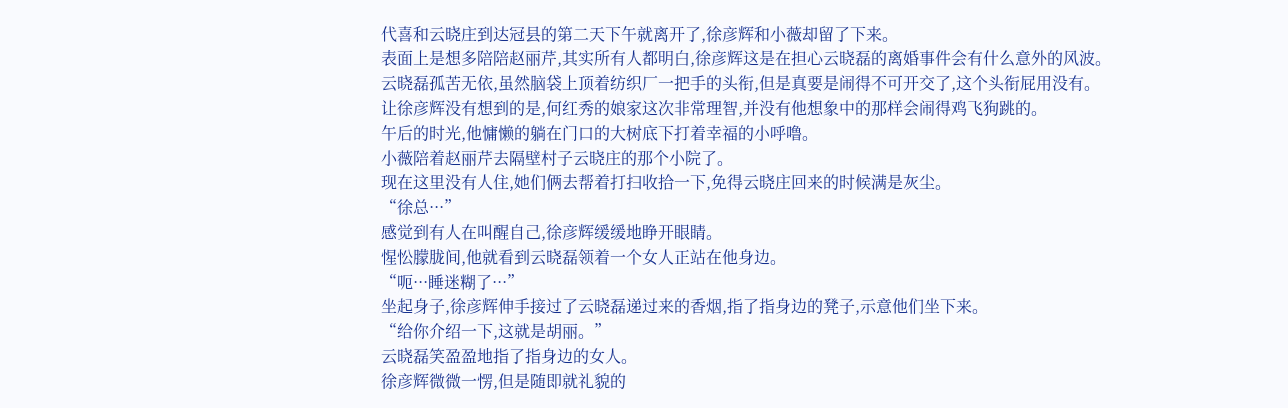代喜和云晓庄到达冠县的第二天下午就离开了,徐彦辉和小薇却留了下来。
表面上是想多陪陪赵丽芹,其实所有人都明白,徐彦辉这是在担心云晓磊的离婚事件会有什么意外的风波。
云晓磊孤苦无依,虽然脑袋上顶着纺织厂一把手的头衔,但是真要是闹得不可开交了,这个头衔屁用没有。
让徐彦辉没有想到的是,何红秀的娘家这次非常理智,并没有他想象中的那样会闹得鸡飞狗跳的。
午后的时光,他慵懒的躺在门口的大树底下打着幸福的小呼噜。
小薇陪着赵丽芹去隔壁村子云晓庄的那个小院了。
现在这里没有人住,她们俩去帮着打扫收拾一下,免得云晓庄回来的时候满是灰尘。
“徐总···”
感觉到有人在叫醒自己,徐彦辉缓缓地睁开眼睛。
惺忪朦胧间,他就看到云晓磊领着一个女人正站在他身边。
“呃···睡迷糊了···”
坐起身子,徐彦辉伸手接过了云晓磊递过来的香烟,指了指身边的凳子,示意他们坐下来。
“给你介绍一下,这就是胡丽。”
云晓磊笑盈盈地指了指身边的女人。
徐彦辉微微一愣,但是随即就礼貌的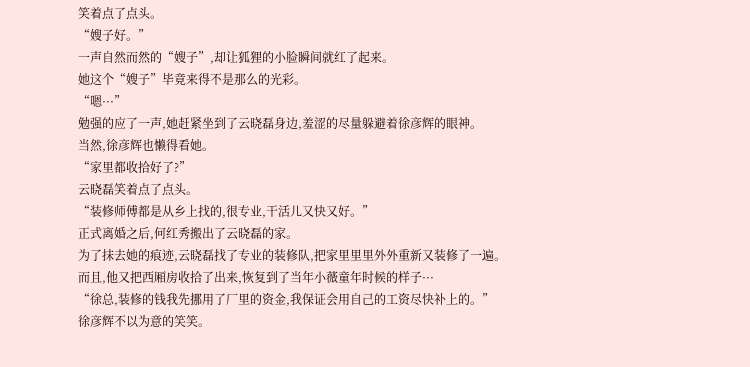笑着点了点头。
“嫂子好。”
一声自然而然的“嫂子”,却让狐狸的小脸瞬间就红了起来。
她这个“嫂子”毕竟来得不是那么的光彩。
“嗯···”
勉强的应了一声,她赶紧坐到了云晓磊身边,羞涩的尽量躲避着徐彦辉的眼神。
当然,徐彦辉也懒得看她。
“家里都收拾好了?”
云晓磊笑着点了点头。
“装修师傅都是从乡上找的,很专业,干活儿又快又好。”
正式离婚之后,何红秀搬出了云晓磊的家。
为了抹去她的痕迹,云晓磊找了专业的装修队,把家里里里外外重新又装修了一遍。
而且,他又把西厢房收拾了出来,恢复到了当年小薇童年时候的样子···
“徐总,装修的钱我先挪用了厂里的资金,我保证会用自己的工资尽快补上的。”
徐彦辉不以为意的笑笑。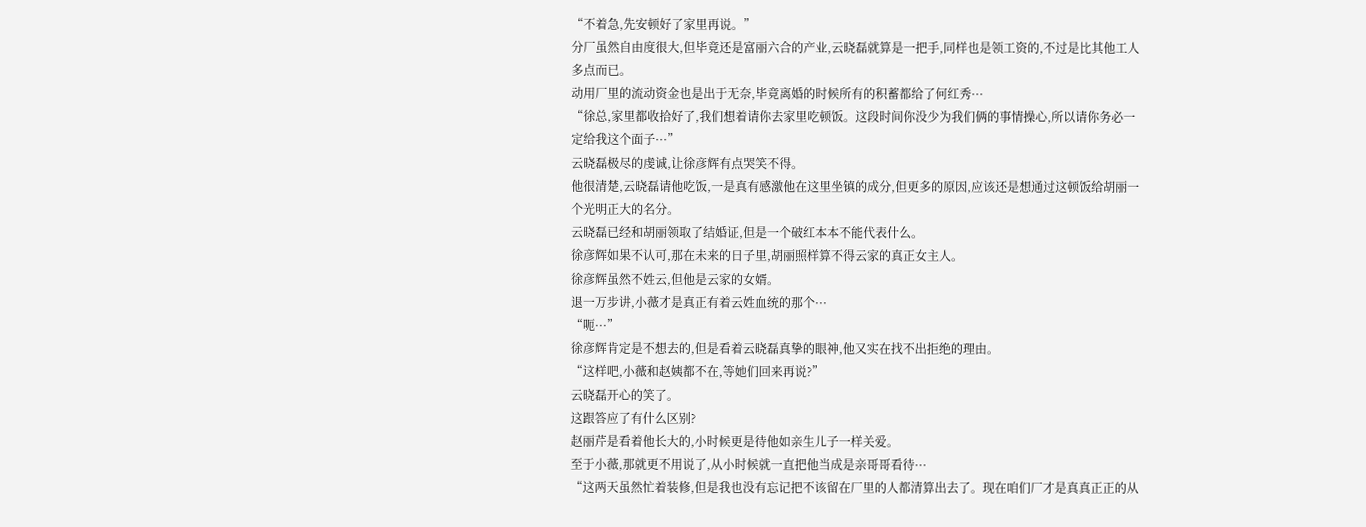“不着急,先安顿好了家里再说。”
分厂虽然自由度很大,但毕竟还是富丽六合的产业,云晓磊就算是一把手,同样也是领工资的,不过是比其他工人多点而已。
动用厂里的流动资金也是出于无奈,毕竟离婚的时候所有的积蓄都给了何红秀···
“徐总,家里都收拾好了,我们想着请你去家里吃顿饭。这段时间你没少为我们俩的事情操心,所以请你务必一定给我这个面子···”
云晓磊极尽的虔诚,让徐彦辉有点哭笑不得。
他很清楚,云晓磊请他吃饭,一是真有感激他在这里坐镇的成分,但更多的原因,应该还是想通过这顿饭给胡丽一个光明正大的名分。
云晓磊已经和胡丽领取了结婚证,但是一个破红本本不能代表什么。
徐彦辉如果不认可,那在未来的日子里,胡丽照样算不得云家的真正女主人。
徐彦辉虽然不姓云,但他是云家的女婿。
退一万步讲,小薇才是真正有着云姓血统的那个···
“呃···”
徐彦辉肯定是不想去的,但是看着云晓磊真挚的眼神,他又实在找不出拒绝的理由。
“这样吧,小薇和赵姨都不在,等她们回来再说?”
云晓磊开心的笑了。
这跟答应了有什么区别?
赵丽芹是看着他长大的,小时候更是待他如亲生儿子一样关爱。
至于小薇,那就更不用说了,从小时候就一直把他当成是亲哥哥看待···
“这两天虽然忙着装修,但是我也没有忘记把不该留在厂里的人都清算出去了。现在咱们厂才是真真正正的从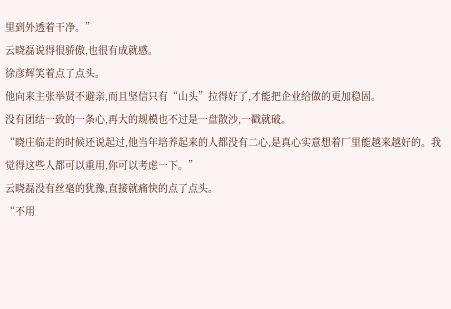里到外透着干净。”
云晓磊说得很骄傲,也很有成就感。
徐彦辉笑着点了点头。
他向来主张举贤不避亲,而且坚信只有“山头”拉得好了,才能把企业给做的更加稳固。
没有团结一致的一条心,再大的规模也不过是一盘散沙,一戳就破。
“晓庄临走的时候还说起过,他当年培养起来的人都没有二心,是真心实意想着厂里能越来越好的。我觉得这些人都可以重用,你可以考虑一下。”
云晓磊没有丝毫的犹豫,直接就痛快的点了点头。
“不用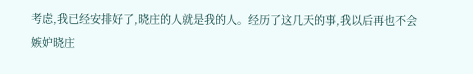考虑,我已经安排好了,晓庄的人就是我的人。经历了这几天的事,我以后再也不会嫉妒晓庄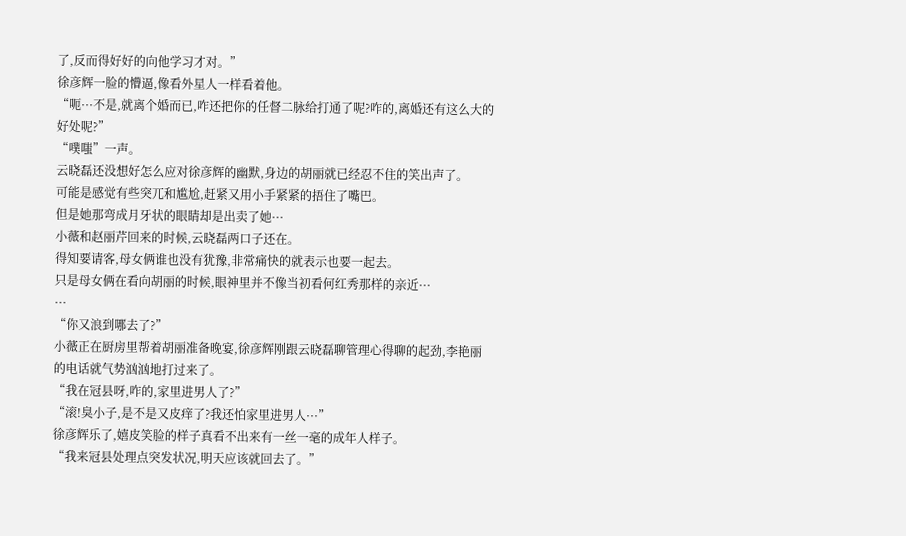了,反而得好好的向他学习才对。”
徐彦辉一脸的懵逼,像看外星人一样看着他。
“呃···不是,就离个婚而已,咋还把你的任督二脉给打通了呢?咋的,离婚还有这么大的好处呢?”
“噗嗤”一声。
云晓磊还没想好怎么应对徐彦辉的幽默,身边的胡丽就已经忍不住的笑出声了。
可能是感觉有些突兀和尴尬,赶紧又用小手紧紧的捂住了嘴巴。
但是她那弯成月牙状的眼睛却是出卖了她···
小薇和赵丽芹回来的时候,云晓磊两口子还在。
得知要请客,母女俩谁也没有犹豫,非常痛快的就表示也要一起去。
只是母女俩在看向胡丽的时候,眼神里并不像当初看何红秀那样的亲近···
···
“你又浪到哪去了?”
小薇正在厨房里帮着胡丽准备晚宴,徐彦辉刚跟云晓磊聊管理心得聊的起劲,李艳丽的电话就气势汹汹地打过来了。
“我在冠县呀,咋的,家里进男人了?”
“滚!臭小子,是不是又皮痒了?我还怕家里进男人···”
徐彦辉乐了,嬉皮笑脸的样子真看不出来有一丝一毫的成年人样子。
“我来冠县处理点突发状况,明天应该就回去了。”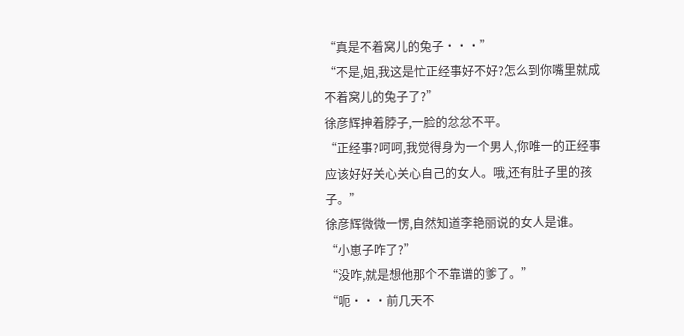“真是不着窝儿的兔子···”
“不是,姐,我这是忙正经事好不好?怎么到你嘴里就成不着窝儿的兔子了?”
徐彦辉抻着脖子,一脸的忿忿不平。
“正经事?呵呵,我觉得身为一个男人,你唯一的正经事应该好好关心关心自己的女人。哦,还有肚子里的孩子。”
徐彦辉微微一愣,自然知道李艳丽说的女人是谁。
“小崽子咋了?”
“没咋,就是想他那个不靠谱的爹了。”
“呃···前几天不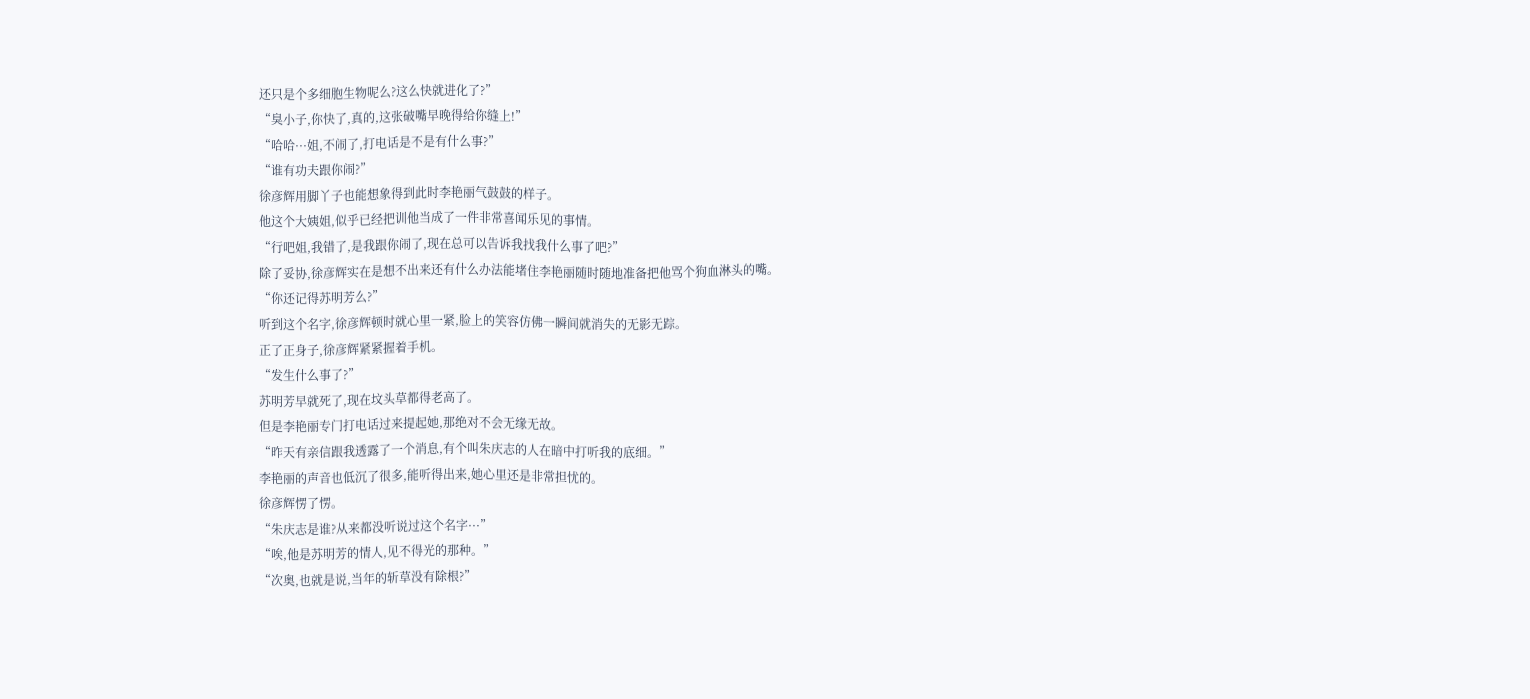还只是个多细胞生物呢么?这么快就进化了?”
“臭小子,你快了,真的,这张破嘴早晚得给你缝上!”
“哈哈···姐,不闹了,打电话是不是有什么事?”
“谁有功夫跟你闹?”
徐彦辉用脚丫子也能想象得到此时李艳丽气鼓鼓的样子。
他这个大姨姐,似乎已经把训他当成了一件非常喜闻乐见的事情。
“行吧姐,我错了,是我跟你闹了,现在总可以告诉我找我什么事了吧?”
除了妥协,徐彦辉实在是想不出来还有什么办法能堵住李艳丽随时随地准备把他骂个狗血淋头的嘴。
“你还记得苏明芳么?”
听到这个名字,徐彦辉顿时就心里一紧,脸上的笑容仿佛一瞬间就消失的无影无踪。
正了正身子,徐彦辉紧紧握着手机。
“发生什么事了?”
苏明芳早就死了,现在坟头草都得老高了。
但是李艳丽专门打电话过来提起她,那绝对不会无缘无故。
“昨天有亲信跟我透露了一个消息,有个叫朱庆志的人在暗中打听我的底细。”
李艳丽的声音也低沉了很多,能听得出来,她心里还是非常担忧的。
徐彦辉愣了愣。
“朱庆志是谁?从来都没听说过这个名字···”
“唉,他是苏明芳的情人,见不得光的那种。”
“次奥,也就是说,当年的斩草没有除根?”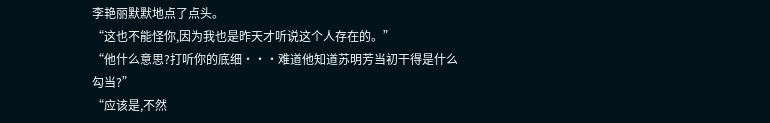李艳丽默默地点了点头。
“这也不能怪你,因为我也是昨天才听说这个人存在的。”
“他什么意思?打听你的底细···难道他知道苏明芳当初干得是什么勾当?”
“应该是,不然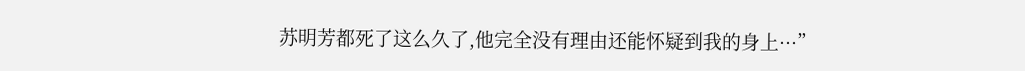苏明芳都死了这么久了,他完全没有理由还能怀疑到我的身上···”